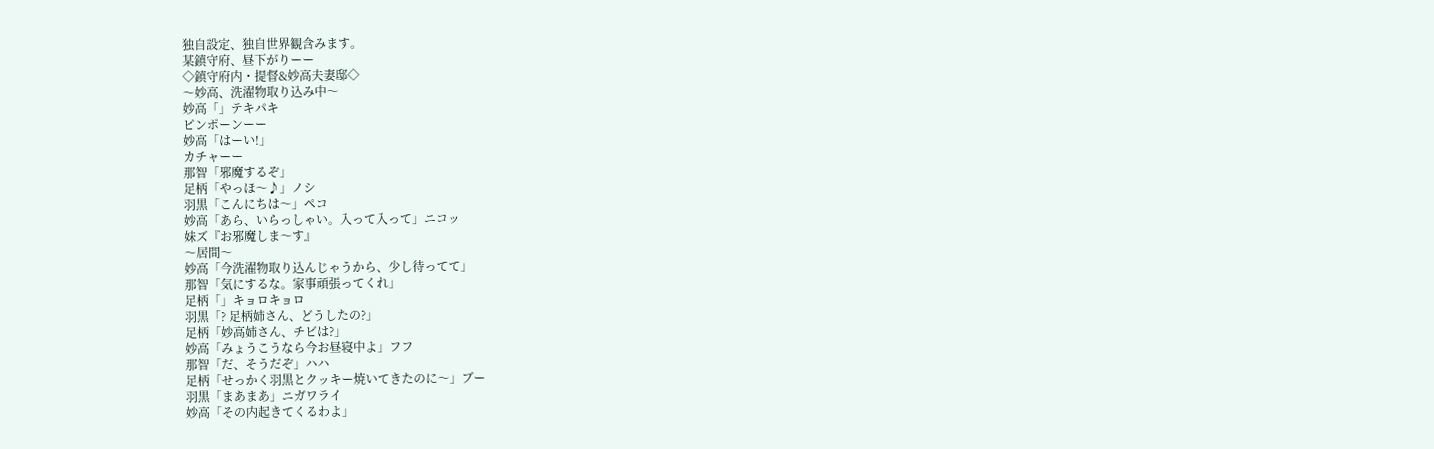独自設定、独自世界観含みます。
某鎮守府、昼下がりーー
◇鎮守府内・提督&妙高夫妻邸◇
〜妙高、洗濯物取り込み中〜
妙高「」テキパキ
ピンポーンーー
妙高「はーい!」
カチャーー
那智「邪魔するぞ」
足柄「やっほ〜♪」ノシ
羽黒「こんにちは〜」ペコ
妙高「あら、いらっしゃい。入って入って」ニコッ
妹ズ『お邪魔しま〜す』
〜居間〜
妙高「今洗濯物取り込んじゃうから、少し待ってて」
那智「気にするな。家事頑張ってくれ」
足柄「」キョロキョロ
羽黒「? 足柄姉さん、どうしたの?」
足柄「妙高姉さん、チビは?」
妙高「みょうこうなら今お昼寝中よ」フフ
那智「だ、そうだぞ」ハハ
足柄「せっかく羽黒とクッキー焼いてきたのに〜」ブー
羽黒「まあまあ」ニガワライ
妙高「その内起きてくるわよ」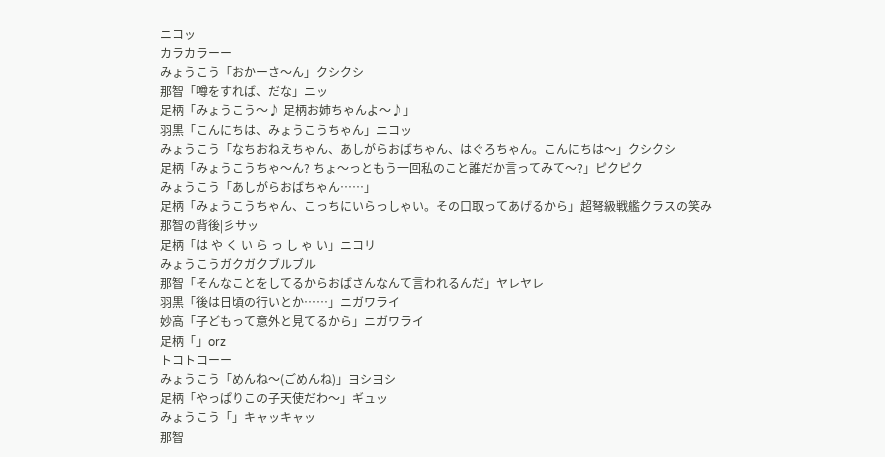ニコッ
カラカラーー
みょうこう「おかーさ〜ん」クシクシ
那智「噂をすれば、だな」ニッ
足柄「みょうこう〜♪ 足柄お姉ちゃんよ〜♪」
羽黒「こんにちは、みょうこうちゃん」ニコッ
みょうこう「なちおねえちゃん、あしがらおばちゃん、はぐろちゃん。こんにちは〜」クシクシ
足柄「みょうこうちゃ〜ん? ちょ〜っともう一回私のこと誰だか言ってみて〜?」ピクピク
みょうこう「あしがらおばちゃん……」
足柄「みょうこうちゃん、こっちにいらっしゃい。その口取ってあげるから」超弩級戦艦クラスの笑み
那智の背後|彡サッ
足柄「は や く い ら っ し ゃ い」ニコリ
みょうこうガクガクブルブル
那智「そんなことをしてるからおばさんなんて言われるんだ」ヤレヤレ
羽黒「後は日頃の行いとか……」ニガワライ
妙高「子どもって意外と見てるから」ニガワライ
足柄「」orz
トコトコーー
みょうこう「めんね〜(ごめんね)」ヨシヨシ
足柄「やっぱりこの子天使だわ〜」ギュッ
みょうこう「」キャッキャッ
那智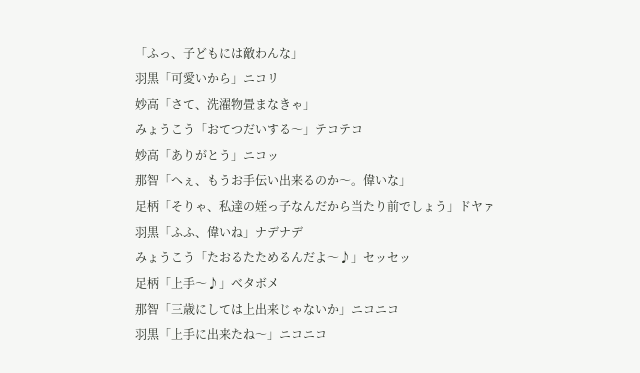「ふっ、子どもには敵わんな」
羽黒「可愛いから」ニコリ
妙高「さて、洗濯物畳まなきゃ」
みょうこう「おてつだいする〜」テコテコ
妙高「ありがとう」ニコッ
那智「へぇ、もうお手伝い出来るのか〜。偉いな」
足柄「そりゃ、私達の姪っ子なんだから当たり前でしょう」ドヤァ
羽黒「ふふ、偉いね」ナデナデ
みょうこう「たおるたためるんだよ〜♪」セッセッ
足柄「上手〜♪」ベタボメ
那智「三歳にしては上出来じゃないか」ニコニコ
羽黒「上手に出来たね〜」ニコニコ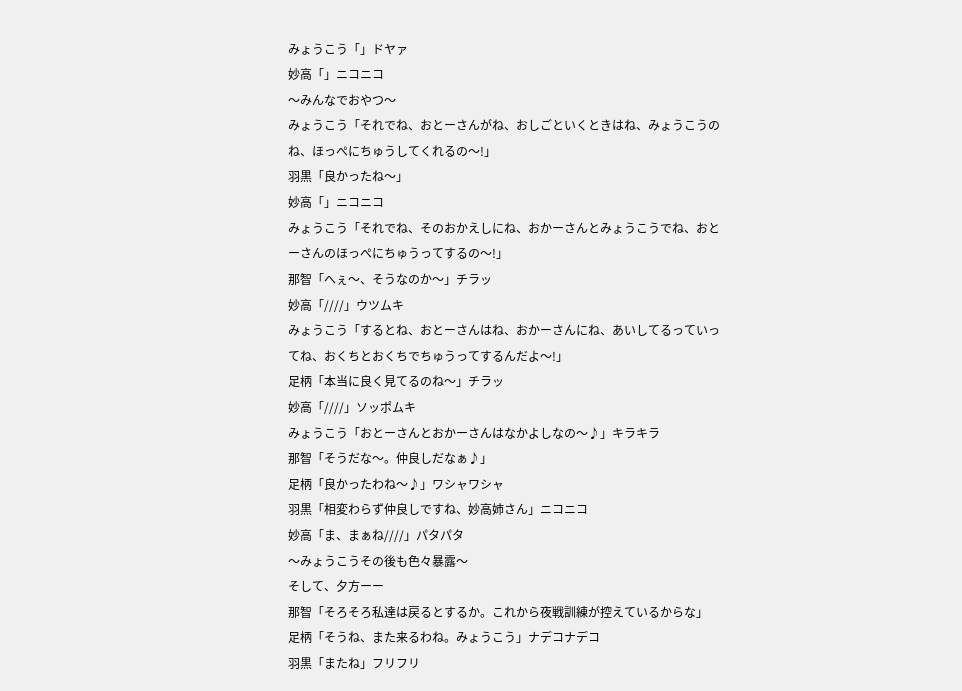みょうこう「」ドヤァ
妙高「」ニコニコ
〜みんなでおやつ〜
みょうこう「それでね、おとーさんがね、おしごといくときはね、みょうこうのね、ほっぺにちゅうしてくれるの〜!」
羽黒「良かったね〜」
妙高「」ニコニコ
みょうこう「それでね、そのおかえしにね、おかーさんとみょうこうでね、おとーさんのほっぺにちゅうってするの〜!」
那智「へぇ〜、そうなのか〜」チラッ
妙高「////」ウツムキ
みょうこう「するとね、おとーさんはね、おかーさんにね、あいしてるっていってね、おくちとおくちでちゅうってするんだよ〜!」
足柄「本当に良く見てるのね〜」チラッ
妙高「////」ソッポムキ
みょうこう「おとーさんとおかーさんはなかよしなの〜♪」キラキラ
那智「そうだな〜。仲良しだなぁ♪」
足柄「良かったわね〜♪」ワシャワシャ
羽黒「相変わらず仲良しですね、妙高姉さん」ニコニコ
妙高「ま、まぁね////」パタパタ
〜みょうこうその後も色々暴露〜
そして、夕方ーー
那智「そろそろ私達は戻るとするか。これから夜戦訓練が控えているからな」
足柄「そうね、また来るわね。みょうこう」ナデコナデコ
羽黒「またね」フリフリ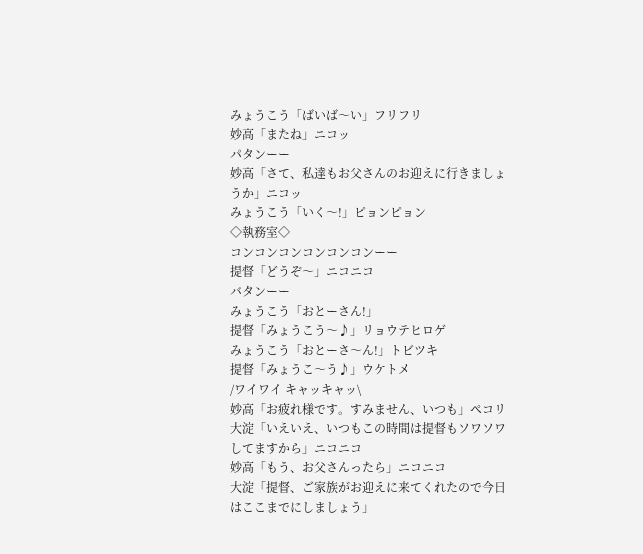みょうこう「ばいば〜い」フリフリ
妙高「またね」ニコッ
パタンーー
妙高「さて、私達もお父さんのお迎えに行きましょうか」ニコッ
みょうこう「いく〜!」ピョンピョン
◇執務室◇
コンコンコンコンコンコンーー
提督「どうぞ〜」ニコニコ
バタンーー
みょうこう「おとーさん!」
提督「みょうこう〜♪」リョウテヒロゲ
みょうこう「おとーさ〜ん!」トビツキ
提督「みょうこ〜う♪」ウケトメ
/ワイワイ キャッキャッ\
妙高「お疲れ様です。すみません、いつも」ペコリ
大淀「いえいえ、いつもこの時間は提督もソワソワしてますから」ニコニコ
妙高「もう、お父さんったら」ニコニコ
大淀「提督、ご家族がお迎えに来てくれたので今日はここまでにしましょう」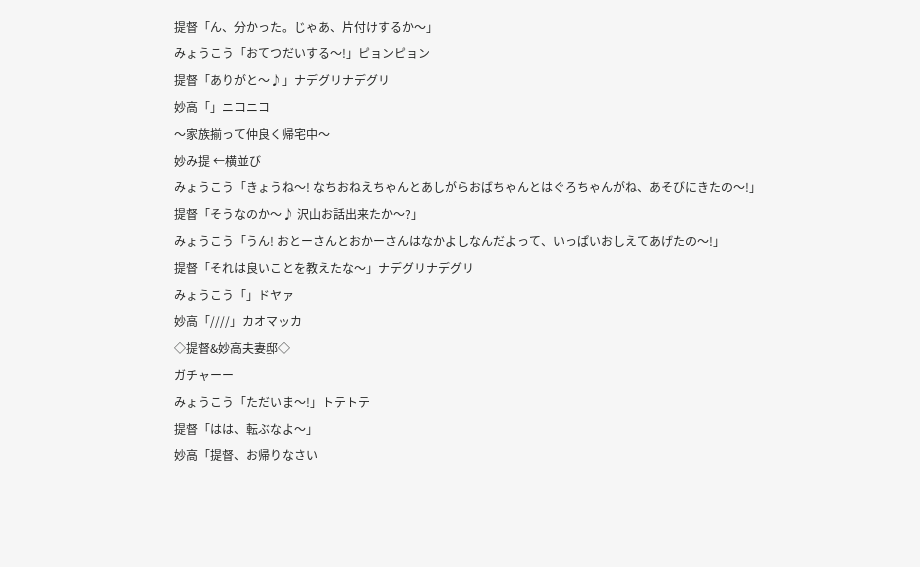提督「ん、分かった。じゃあ、片付けするか〜」
みょうこう「おてつだいする〜!」ピョンピョン
提督「ありがと〜♪」ナデグリナデグリ
妙高「」ニコニコ
〜家族揃って仲良く帰宅中〜
妙み提 ←横並び
みょうこう「きょうね〜! なちおねえちゃんとあしがらおばちゃんとはぐろちゃんがね、あそびにきたの〜!」
提督「そうなのか〜♪ 沢山お話出来たか〜?」
みょうこう「うん! おとーさんとおかーさんはなかよしなんだよって、いっぱいおしえてあげたの〜!」
提督「それは良いことを教えたな〜」ナデグリナデグリ
みょうこう「」ドヤァ
妙高「////」カオマッカ
◇提督&妙高夫妻邸◇
ガチャーー
みょうこう「ただいま〜!」トテトテ
提督「はは、転ぶなよ〜」
妙高「提督、お帰りなさい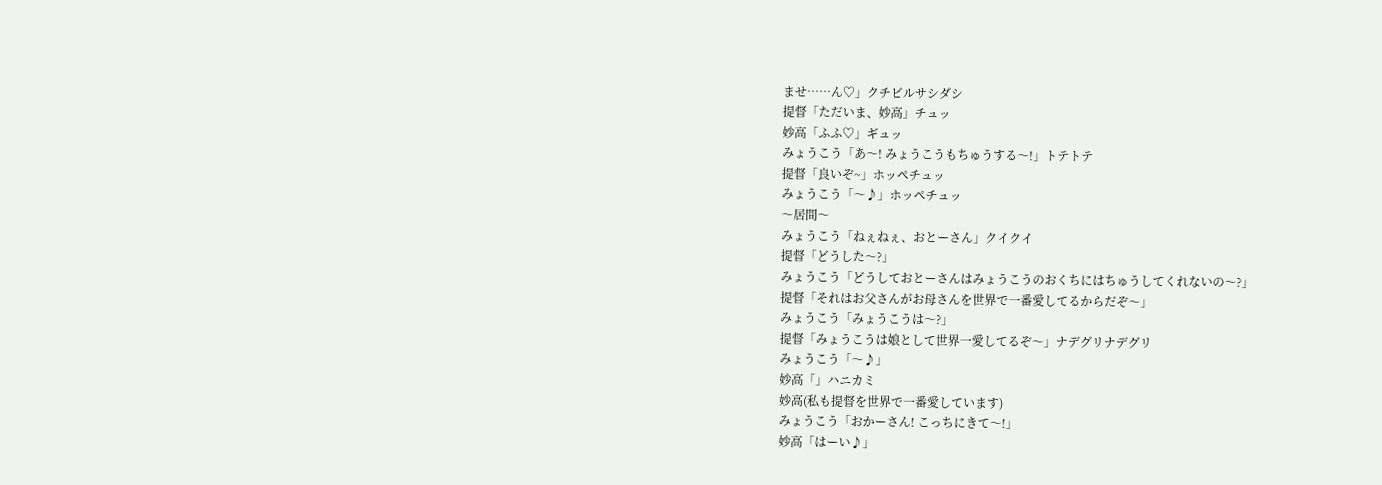ませ……ん♡」クチビルサシダシ
提督「ただいま、妙高」チュッ
妙高「ふふ♡」ギュッ
みょうこう「あ〜! みょうこうもちゅうする〜!」トテトテ
提督「良いぞ~」ホッペチュッ
みょうこう「〜♪」ホッペチュッ
〜居間〜
みょうこう「ねぇねぇ、おとーさん」クイクイ
提督「どうした〜?」
みょうこう「どうしておとーさんはみょうこうのおくちにはちゅうしてくれないの〜?」
提督「それはお父さんがお母さんを世界で一番愛してるからだぞ〜」
みょうこう「みょうこうは〜?」
提督「みょうこうは娘として世界一愛してるぞ〜」ナデグリナデグリ
みょうこう「〜♪」
妙高「」ハニカミ
妙高(私も提督を世界で一番愛しています)
みょうこう「おかーさん! こっちにきて〜!」
妙高「はーい♪」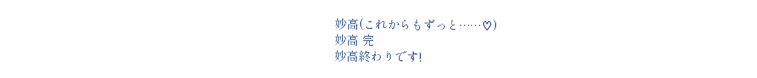妙高(これからもずっと……♡)
妙高 完
妙高終わりです!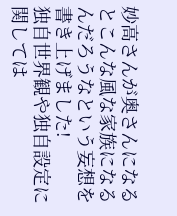妙高さんが奥さんになるとこんな風な家族になるんだろうなという妄想を書き上げました!
独自世界観や独自設定に関しては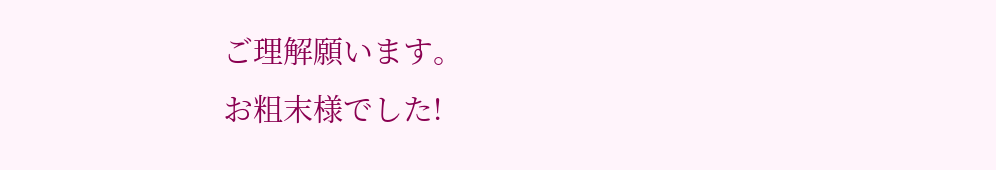ご理解願います。
お粗末様でした!